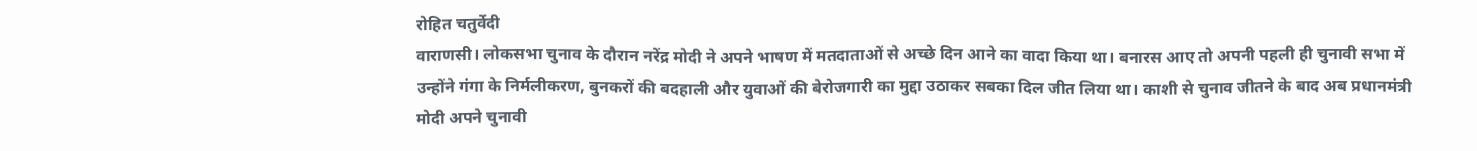रोहित चतुर्वेदी
वाराणसी। लोकसभा चुनाव के दौरान नरेंद्र मोदी ने अपने भाषण में मतदाताओं से अच्छे दिन आने का वादा किया था। बनारस आए तो अपनी पहली ही चुनावी सभा में उन्होंने गंगा के निर्मलीकरण, बुनकरों की बदहाली और युवाओं की बेरोजगारी का मुद्दा उठाकर सबका दिल जीत लिया था। काशी से चुनाव जीतने के बाद अब प्रधानमंत्री मोदी अपने चुनावी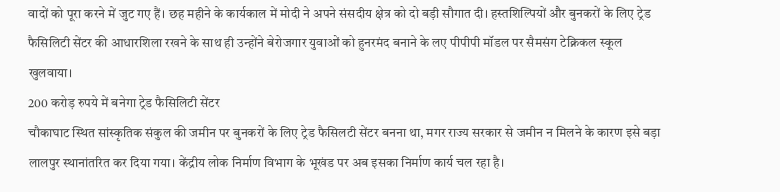वादों को पूरा करने में जुट गए हैं। छह महीने के कार्यकाल में मोदी ने अपने संसदीय क्षेत्र को दो बड़ी सौगात दी। हस्तशिल्पियों और बुनकरों के लिए ट्रेड फैसिलिटी सेंटर की आधारशिला रखने के साथ ही उन्होंने बेरोजगार युवाओं को हुनरमंद बनाने के लए पीपीपी मॉडल पर सैमसंग टेक्निकल स्कूल खुलवाया।
200 करोड़ रुपये में बनेगा ट्रेड फैसिलिटी सेंटर
चौकाघाट स्थित सांस्कृतिक संकुल की जमीन पर बुनकरों के लिए ट्रेड फैसिलटी सेंटर बनना था, मगर राज्य सरकार से जमीन न मिलने के कारण इसे बड़ा लालपुर स्थानांतरित कर दिया गया। केंद्रीय लोक निर्माण विभाग के भूखंड पर अब इसका निर्माण कार्य चल रहा है।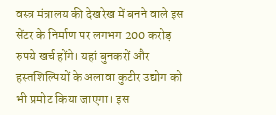वस्त्र मंत्रालय की देखरेख में बनने वाले इस सेंटर के निर्माण पर लगभग 200 करोड़ रुपये खर्च होंगे। यहां बुनकरों और हस्तशिल्पियों के अलावा कुटीर उद्योग को भी प्रमोट किया जाएगा। इस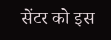सेंटर को इस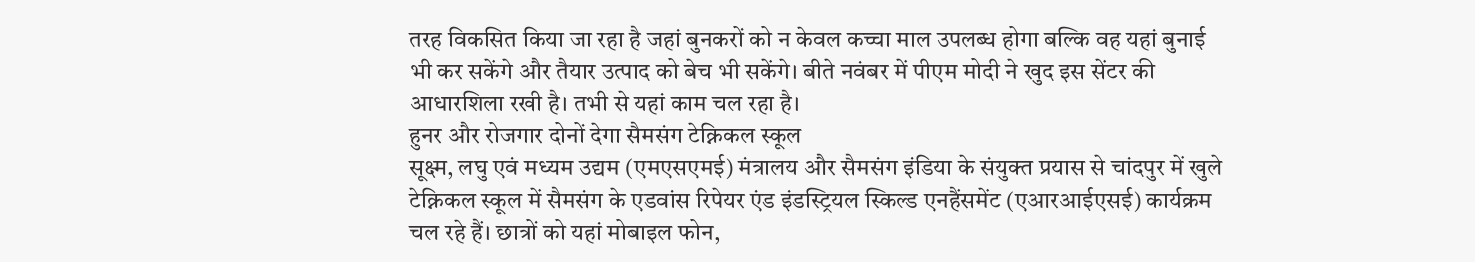तरह विकसित किया जा रहा है जहां बुनकरों को न केवल कच्चा माल उपलब्ध होगा बल्कि वह यहां बुनाई भी कर सकेंगे और तैयार उत्पाद को बेच भी सकेंगे। बीते नवंबर में पीएम मोदी ने खुद इस सेंटर की आधारशिला रखी है। तभी से यहां काम चल रहा है।
हुनर और रोजगार दोनों देगा सैमसंग टेक्निकल स्कूल
सूक्ष्म, लघु एवं मध्यम उद्यम (एमएसएमई) मंत्रालय और सैमसंग इंडिया के संयुक्त प्रयास से चांदपुर में खुले टेक्निकल स्कूल में सैमसंग के एडवांस रिपेयर एंड इंडस्ट्रियल स्किल्ड एनहैंसमेंट (एआरआईएसई) कार्यक्रम चल रहे हैं। छात्रों को यहां मोबाइल फोन,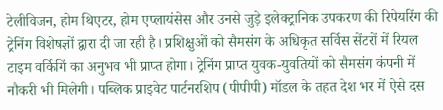टेलीविजन, होम थिएटर, होम एप्लायंसेस और उनसे जुड़े इलेक्ट्रानिक उपकरण की रिपेयरिंग की ट्रेनिंग विशेषज्ञों द्वारा दी जा रही है। प्रशिक्षुओं को सैमसंग के अधिकृत सर्विस सेंटरों में रियल टाइम वर्किगिं का अनुभव भी प्राप्त होगा। ट्रेनिंग प्राप्त युवक-युवतियों को सैमसंग कंपनी में नौकरी भी मिलेगी। पब्लिक प्राइवेट पार्टनरशिप (पीपीपी) मॉडल के तहत देश भर में ऐसे दस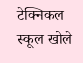टेक्निकल स्कूल खोले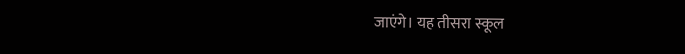जाएंगे। यह तीसरा स्कूल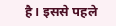है। इससे पहले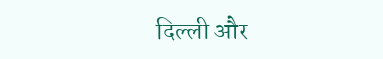दिल्ली और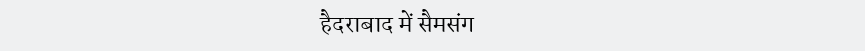हैदराबाद में सैमसंग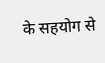के सहयोग से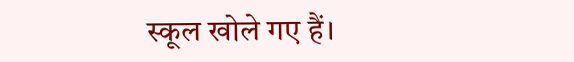स्कूल खोले गए हैं।